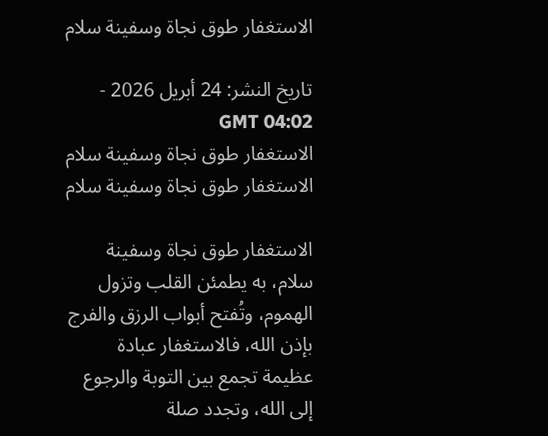الاستغفار طوق نجاة وسفينة سلام

تاريخ النشر: 24 أبريل 2026 - 04:02 GMT
الاستغفار طوق نجاة وسفينة سلام
الاستغفار طوق نجاة وسفينة سلام

الاستغفار طوق نجاة وسفينة سلام، به يطمئن القلب وتزول الهموم، وتُفتح أبواب الرزق والفرج بإذن الله، فالاستغفار عبادة عظيمة تجمع بين التوبة والرجوع إلى الله، وتجدد صلة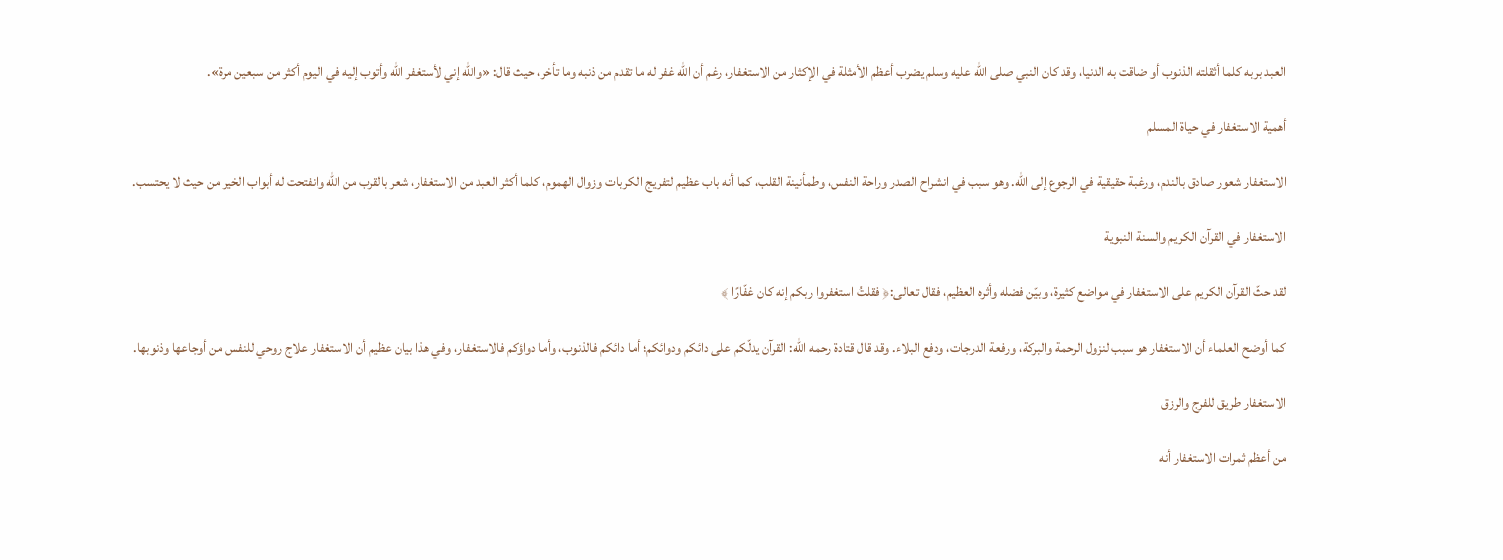العبد بربه كلما أثقلته الذنوب أو ضاقت به الدنيا، وقد كان النبي صلى الله عليه وسلم يضرب أعظم الأمثلة في الإكثار من الاستغفار، رغم أن الله غفر له ما تقدم من ذنبه وما تأخر، حيث قال: «والله إني لأستغفر الله وأتوب إليه في اليوم أكثر من سبعين مرة».

أهمية الاستغفار في حياة المسلم

الاستغفار شعور صادق بالندم، ورغبة حقيقية في الرجوع إلى الله. وهو سبب في انشراح الصدر وراحة النفس، وطمأنينة القلب، كما أنه باب عظيم لتفريج الكربات وزوال الهموم، كلما أكثر العبد من الاستغفار، شعر بالقرب من الله وانفتحت له أبواب الخير من حيث لا يحتسب.

الاستغفار في القرآن الكريم والسنة النبوية

لقد حثّ القرآن الكريم على الاستغفار في مواضع كثيرة، وبيّن فضله وأثره العظيم، فقال تعالى:﴿ فقلتُ استغفروا ربكم إنه كان غفّارًا ﴾

كما أوضح العلماء أن الاستغفار هو سبب لنزول الرحمة والبركة، ورفعة الدرجات، ودفع البلاء. وقد قال قتادة رحمه الله: القرآن يدلّكم على دائكم ودوائكم؛ أما دائكم فالذنوب، وأما دواؤكم فالاستغفار، وفي هذا بيان عظيم أن الاستغفار علاج روحي للنفس من أوجاعها وذنوبها.

الاستغفار طريق للفرج والرزق

من أعظم ثمرات الاستغفار أنه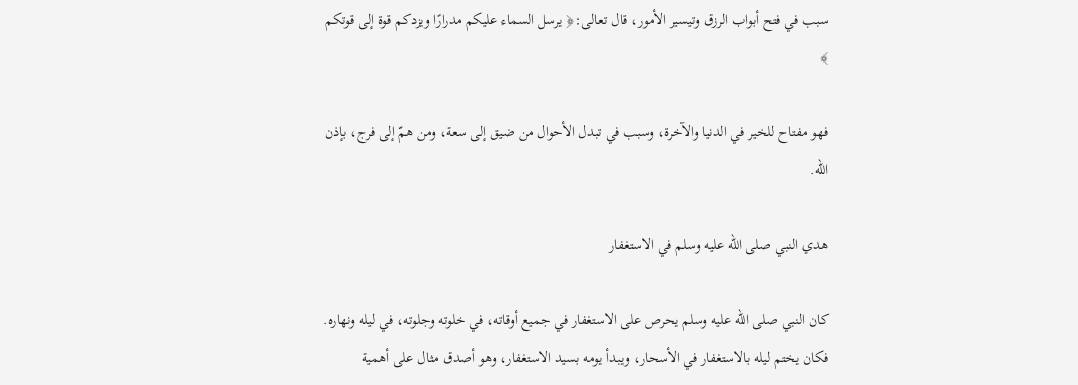سبب في فتح أبواب الرزق وتيسير الأمور، قال تعالى:﴿ يرسل السماء عليكم مدرارًا ويزدكم قوة إلى قوتكم ﴾

فهو مفتاح للخير في الدنيا والآخرة، وسبب في تبدل الأحوال من ضيق إلى سعة، ومن همّ إلى فرج، بإذن الله.

هدي النبي صلى الله عليه وسلم في الاستغفار

كان النبي صلى الله عليه وسلم يحرص على الاستغفار في جميع أوقاته، في خلوته وجلوته، في ليله ونهاره. فكان يختم ليله بالاستغفار في الأسحار، ويبدأ يومه بسيد الاستغفار، وهو أصدق مثال على أهمية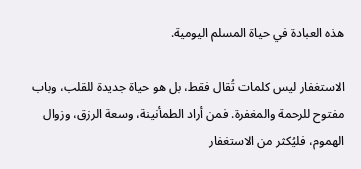هذه العبادة في حياة المسلم اليومية.

الاستغفار ليس كلمات تُقال فقط، بل هو حياة جديدة للقلب، وباب مفتوح للرحمة والمغفرة. فمن أراد الطمأنينة، وسعة الرزق، وزوال الهموم، فليُكثر من الاستغفار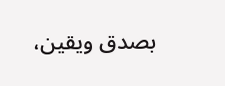بصدق ويقين،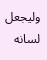وليجعل لسانه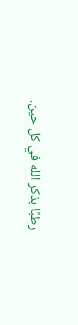رطبًا بذكر الله في كل حين.